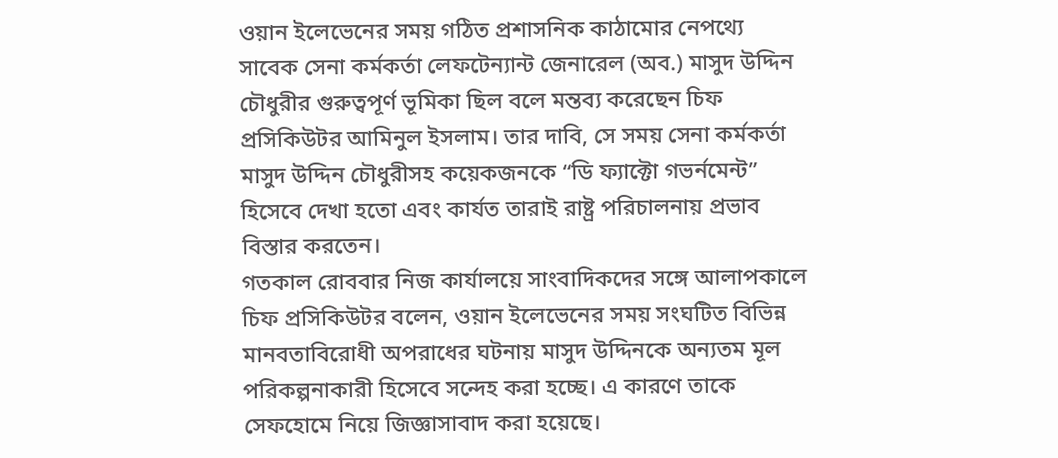ওয়ান ইলেভেনের সময় গঠিত প্রশাসনিক কাঠামোর নেপথ্যে সাবেক সেনা কর্মকর্তা লেফটেন্যান্ট জেনারেল (অব.) মাসুদ উদ্দিন চৌধুরীর গুরুত্বপূর্ণ ভূমিকা ছিল বলে মন্তব্য করেছেন চিফ প্রসিকিউটর আমিনুল ইসলাম। তার দাবি, সে সময় সেনা কর্মকর্তা মাসুদ উদ্দিন চৌধুরীসহ কয়েকজনকে “ডি ফ্যাক্টো গভর্নমেন্ট” হিসেবে দেখা হতো এবং কার্যত তারাই রাষ্ট্র পরিচালনায় প্রভাব বিস্তার করতেন।
গতকাল রোববার নিজ কার্যালয়ে সাংবাদিকদের সঙ্গে আলাপকালে চিফ প্রসিকিউটর বলেন, ওয়ান ইলেভেনের সময় সংঘটিত বিভিন্ন মানবতাবিরোধী অপরাধের ঘটনায় মাসুদ উদ্দিনকে অন্যতম মূল পরিকল্পনাকারী হিসেবে সন্দেহ করা হচ্ছে। এ কারণে তাকে সেফহোমে নিয়ে জিজ্ঞাসাবাদ করা হয়েছে।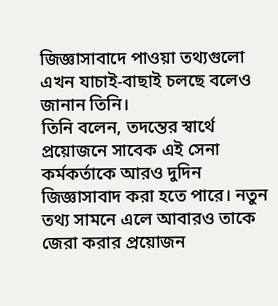জিজ্ঞাসাবাদে পাওয়া তথ্যগুলো এখন যাচাই-বাছাই চলছে বলেও জানান তিনি।
তিনি বলেন, তদন্তের স্বার্থে প্রয়োজনে সাবেক এই সেনা কর্মকর্তাকে আরও দুদিন জিজ্ঞাসাবাদ করা হতে পারে। নতুন তথ্য সামনে এলে আবারও তাকে জেরা করার প্রয়োজন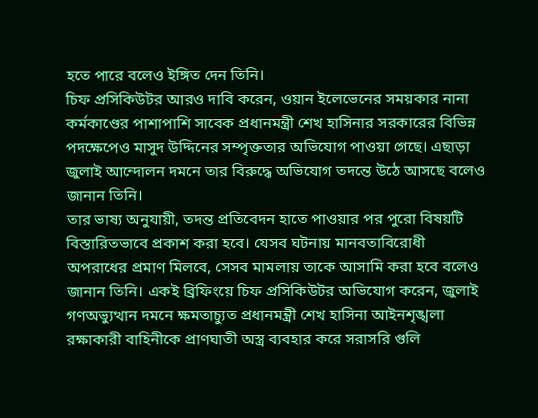হতে পারে বলেও ইঙ্গিত দেন তিনি।
চিফ প্রসিকিউটর আরও দাবি করেন, ওয়ান ইলেভেনের সময়কার নানা কর্মকাণ্ডের পাশাপাশি সাবেক প্রধানমন্ত্রী শেখ হাসিনার সরকারের বিভিন্ন পদক্ষেপেও মাসুদ উদ্দিনের সম্পৃক্ততার অভিযোগ পাওয়া গেছে। এছাড়া জুলাই আন্দোলন দমনে তার বিরুদ্ধে অভিযোগ তদন্তে উঠে আসছে বলেও জানান তিনি।
তার ভাষ্য অনুযায়ী, তদন্ত প্রতিবেদন হাতে পাওয়ার পর পুরো বিষয়টি বিস্তারিতভাবে প্রকাশ করা হবে। যেসব ঘটনায় মানবতাবিরোধী অপরাধের প্রমাণ মিলবে, সেসব মামলায় তাকে আসামি করা হবে বলেও জানান তিনি। একই ব্রিফিংয়ে চিফ প্রসিকিউটর অভিযোগ করেন, জুলাই গণঅভ্যুত্থান দমনে ক্ষমতাচ্যুত প্রধানমন্ত্রী শেখ হাসিনা আইনশৃঙ্খলা রক্ষাকারী বাহিনীকে প্রাণঘাতী অস্ত্র ব্যবহার করে সরাসরি গুলি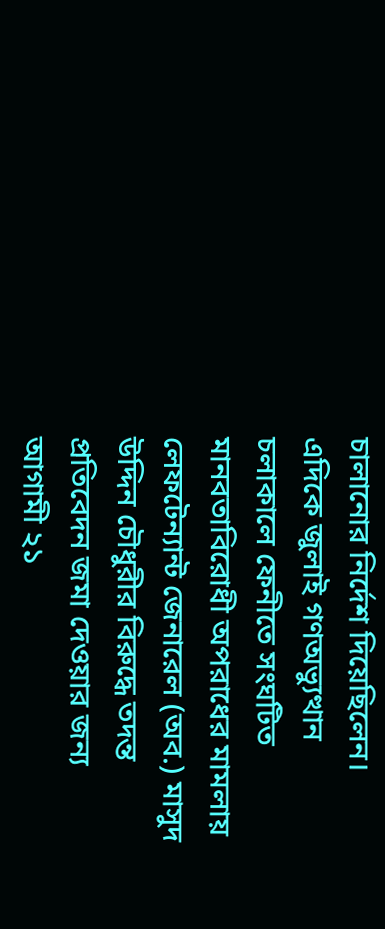চালানোর নির্দেশ দিয়েছিলেন।
এদিকে জুলাই গণঅভ্যুত্থান চলাকালে ফেনীতে সংঘটিত মানবতাবিরোধী অপরাধের মামলায় লেফটেন্যান্ট জেনারেল (অব.) মাসুদ উদ্দিন চৌধুরীর বিরুদ্ধে তদন্ত প্রতিবেদন জমা দেওয়ার জন্য আগামী ২১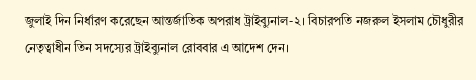জুলাই দিন নির্ধারণ করেছেন আন্তর্জাতিক অপরাধ ট্রাইব্যুনাল-২। বিচারপতি নজরুল ইসলাম চৌধুরীর নেতৃত্বাধীন তিন সদস্যের ট্রাইব্যুনাল রোববার এ আদেশ দেন।